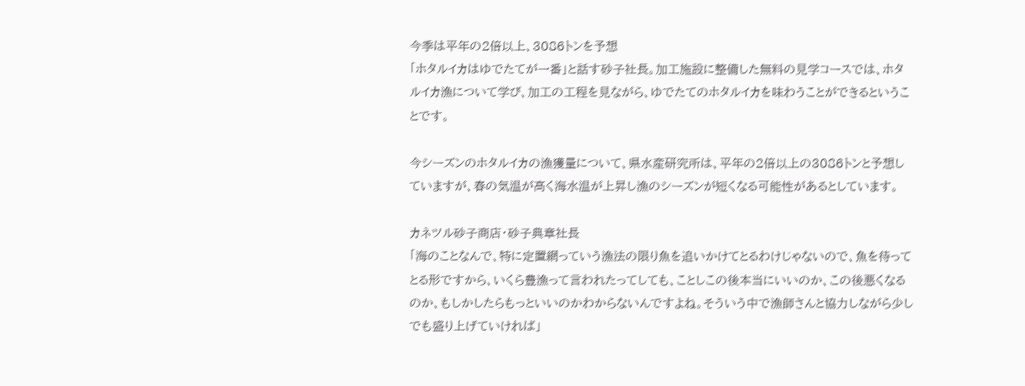今季は平年の2倍以上、3086トンを予想
「ホタルイカはゆでたてが一番」と話す砂子社長。加工施設に整備した無料の見学コースでは、ホタルイカ漁について学び、加工の工程を見ながら、ゆでたてのホタルイカを味わうことができるということです。

今シーズンのホタルイカの漁獲量について、県水産研究所は、平年の2倍以上の3086トンと予想していますが、春の気温が高く海水温が上昇し漁のシーズンが短くなる可能性があるとしています。

カネツル砂子商店・砂子典章社長
「海のことなんで、特に定置網っていう漁法の限り魚を追いかけてとるわけじゃないので、魚を待ってとる形ですから、いくら豊漁って言われたってしても、ことしこの後本当にいいのか、この後悪くなるのか、もしかしたらもっといいのかわからないんですよね。そういう中で漁師さんと協力しながら少しでも盛り上げていければ」